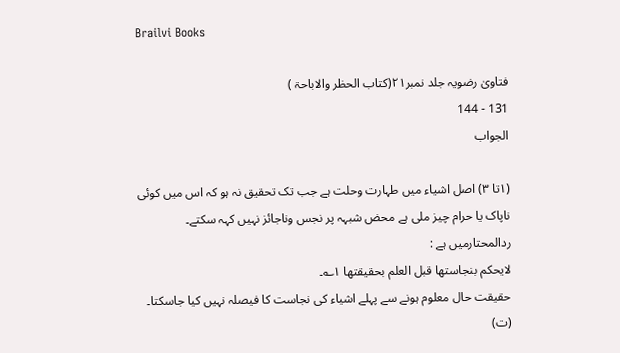Brailvi Books

فتاویٰ رضویہ جلد نمبر۲۱(کتاب الحظر والاباحۃ )
131 - 144
الجواب

(۱تا ۳) اصل اشیاء میں طہارت وحلت ہے جب تک تحقیق نہ ہو کہ اس میں کوئی ناپاک یا حرام چیز ملی ہے محض شبہہ پر نجس وناجائز نہیں کہہ سکتے۔ ردالمحتارمیں ہے :
لایحکم بنجاستھا قبل العلم بحقیقتھا ۱؎۔
حقیقت حال معلوم ہونے سے پہلے اشیاء کی نجاست کا فیصلہ نہیں کیا جاسکتا۔ (ت)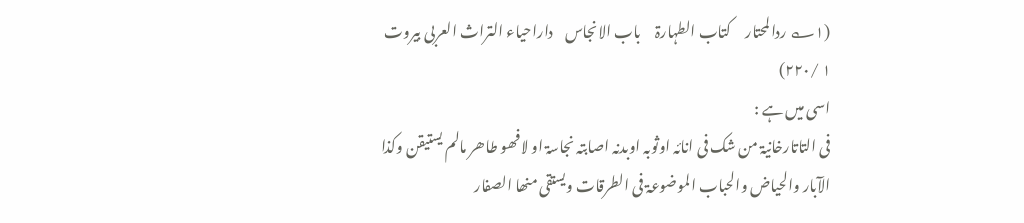(۱؎ ردالمحتار     کتاب الطہارۃ     باب الانجاس    داراحیاء التراث العربی بیروت    ۱ /۲۲۰)
اسی میں ہے :
فی التاتارخانیۃ من شک فی انائہ اوثوبہ اوبدنہ اصابتہ نجاسۃ او لافھو طاھر مالم یستیقن وکذا الآبار والحیاض والحباب الموضوعۃ فی الطرقات ویستقی منھا الصفار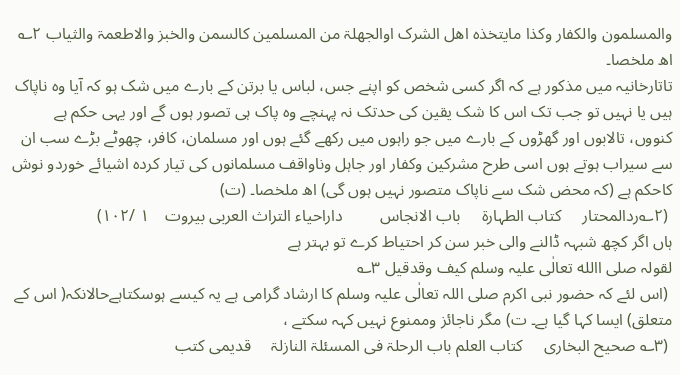والمسلمون والکفار وکذا مایتخذہ اھل الشرک اوالجھلۃ من المسلمین کالسمن والخبز والاطعمۃ والثیاب ۲؎ اھ ملخصا۔
تاتارخانیہ میں مذکور ہے کہ اگر کسی شخص کو اپنے جس، لباس یا برتن کے بارے میں شک ہو کہ آیا وہ ناپاک ہیں یا نہیں تو جب تک اس کا شک یقین کی حدتک نہ پہنچے وہ پاک ہی تصور ہوں گے اور یہی حکم ہے کنووں، تالابوں اور گھڑوں کے بارے میں جو راہوں میں رکھے گئے ہوں اور مسلمان، کافر، چھوٹے بڑے سب ان سے سیراب ہوتے ہوں اسی طرح مشرکین وکفار اور جاہل وناواقف مسلمانوں کی تیار کردہ اشیائے خوردو نوش کاحکم ہے (کہ محض شک سے ناپاک متصور نہیں ہوں گی) اھ ملخصا۔ (ت)
 (۲؎ردالمحتار     کتاب الطہارۃ     باب الانجاس         داراحیاء التراث العربی بیروت    ۱ /۱۰۲)
ہاں اگر کچھ شبہہ ڈالنے والی خبر سن کر احتیاط کرے تو بہتر ہے
لقولہ صلی االله تعالٰی علیہ وسلم کیف وقدقیل ۳؎
 (اس لئے کہ حضور نبی اکرم صلی اللہ تعالٰی علیہ وسلم کا ارشاد گرامی ہے یہ کیسے ہوسکتاہےحالانکہ( اس کے متعلق) ایسا کہا گیا ہے۔ ت) مگر ناجائز وممنوع نہیں کہہ سکتے ،
 (۳؎ صحیح البخاری     کتاب العلم باب الرحلۃ فی المسئلۃ النازلۃ     قدیمی کتب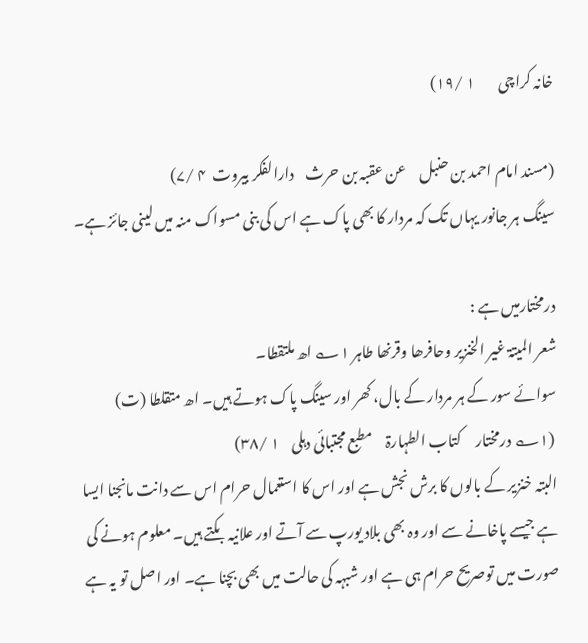خانہ کراچی        ۱ /۱۹)

(مسند امام احمد بن حنبل     عن عقبہ بن حرث    دارالفکر بیروت  ۴ /۷)
سینگ ہر جانور یہاں تک کہ مردار کا بھی پاک ہے اس کی بنی مسواک منہ میں لینی جائز ہے۔

درمختارمیں ہے :
شعر المیتۃ غیر الخنزیر وحافرھا وقرنھا طاہر ۱؎ اھ ملتقطا۔
سوائے سور کے ہر مردار کے بال، کھر اور سینگ پاک ہوتے ہیں۔ اھ متقلطا (ت)
 (۱؎ درمختار     کتاب الطہارۃ     مطبع مجتبائی دہلی    ۱ /۳۸)
البتہ خنزیر کے بالوں کا برش نجش ہے اور اس کا استعمال حرام اس سے دانت مانجنا ایسا ہے جیسے پاخانے سے اور وہ بھی بلاد یورپ سے آتے اور علانیہ بکتے ہیں۔ معلوم ہونے کی صورت میں توصریح حرام ہی ہے اور شبہہ کی حالت میں بھی بچنا ہے۔ اور اصل تو یہ ہے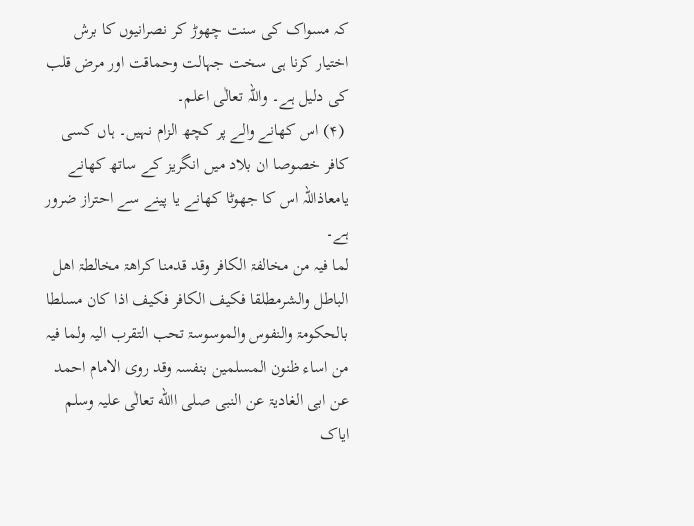کہ مسواک کی سنت چھوڑ کر نصرانیوں کا برش اختیار کرنا ہی سخت جہالت وحماقت اور مرض قلب کی دلیل ہے۔ واللہ تعالٰی اعلم۔
 (۴) اس کھانے والے پر کچھ الزام نہیں۔ ہاں کسی کافر خصوصا ان بلاد میں انگریز کے ساتھ کھانے یامعاذاللہ اس کا جھوٹا کھانے یا پینے سے احتراز ضرور ہے۔
لما فیہ من مخالفۃ الکافر وقد قدمنا کراھۃ مخالطۃ اھل الباطل والشرمطلقا فکیف الکافر فکیف اذا کان مسلطا بالحکومۃ والنفوس والموسوسۃ تحب التقرب الیہ ولما فیہ من اساء ظنون المسلمین بنفسہ وقد روی الامام احمد عن ابی الغادیۃ عن النبی صلی االله تعالٰی علیہ وسلم ایاک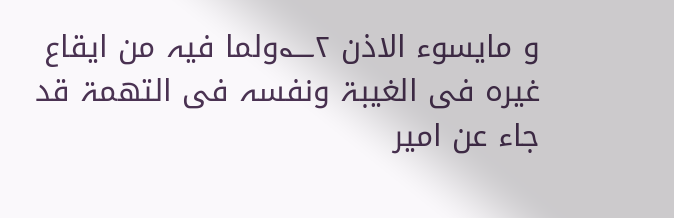و مایسوء الاذن ۲؎ولما فیہ من ایقاع غیرہ فی الغیبۃ ونفسہ فی التھمۃ قد جاء عن امیر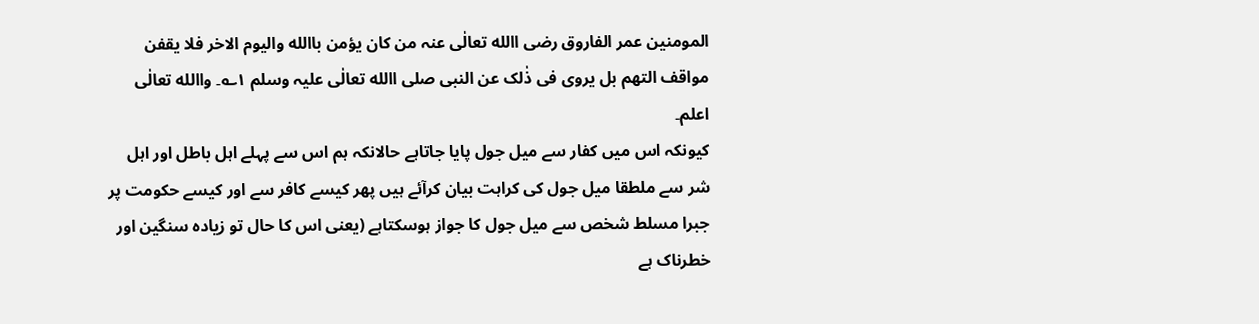المومنین عمر الفاروق رضی االله تعالٰی عنہ من کان یؤمن باالله والیوم الاخر فلا یقفن مواقف التھم بل یروی فی ذٰلک عن النبی صلی االله تعالٰی علیہ وسلم ۱؎۔ واالله تعالٰی اعلم۔
کیونکہ اس میں کفار سے میل جول پایا جاتاہے حالانکہ ہم اس سے پہلے اہل باطل اور اہل شر سے ملطقا میل جول کی کراہت بیان کرآئے ہیں پھر کیسے کافر سے اور کیسے حکومت پر جبرا مسلط شخص سے میل جول کا جواز ہوسکتاہے (یعنی اس کا حال تو زیادہ سنگین اور خطرناک ہے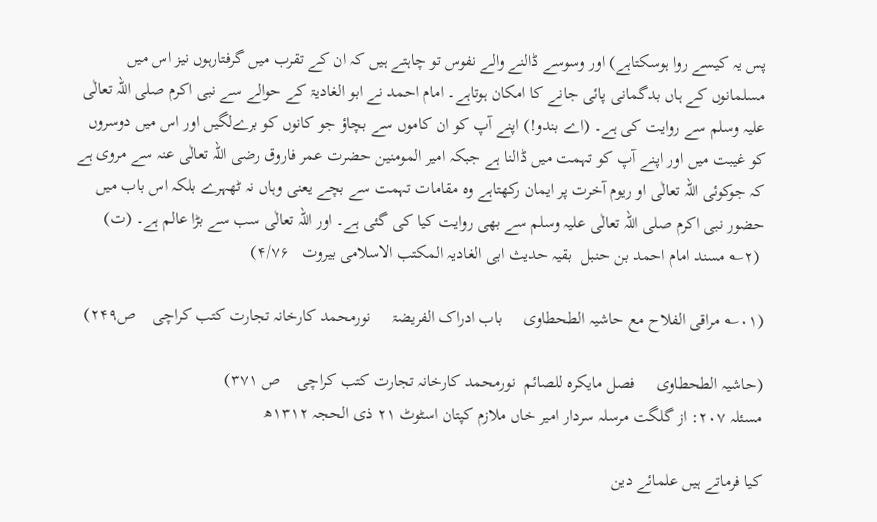پس یہ کیسے روا ہوسکتاہے) اور وسوسے ڈالنے والے نفوس تو چاہتے ہیں کہ ان کے تقرب میں گرفتارہوں نیز اس میں مسلمانوں کے ہاں بدگمانی پائی جانے کا امکان ہوتاہے۔ امام احمد نے ابو الغادیۃ کے حوالے سے نبی اکرم صلی اللہ تعالٰی علیہ وسلم سے روایت کی ہے۔ (اے بندو!) اپنے آپ کو ان کاموں سے بچاؤ جو کانوں کو برےلگیں اور اس میں دوسروں کو غیبت میں اور اپنے آپ کو تہمت میں ڈالنا ہے جبکہ امیر المومنین حضرت عمر فاروق رضی اللہ تعالٰی عنہ سے مروی ہے کہ جوکوئی اللہ تعالٰی او ریوم آخرت پر ایمان رکھتاہے وہ مقامات تہمت سے بچے یعنی وہاں نہ ٹھہرے بلکہ اس باب میں حضور نبی اکرم صلی اللہ تعالٰی علیہ وسلم سے بھی روایت کیا کی گئی ہے۔ اور اللہ تعالٰی سب سے بڑا عالم ہے۔ (ت)
 (۲؎ مسند امام احمد بن حنبل  بقیہ حدیث ابی الغادیہ المکتب الاسلامی بیروت   ۴/۷۶)

(۰۱؎ مراقی الفلاح مع حاشیہ الطحطاوی     باب ادراک الفریضۃ     نورمحمد کارخانہ تجارت کتب کراچی    ص۲۴۹)

(حاشیہ الطحطاوی     فصل مایکرہ للصائم  نورمحمد کارخانہ تجارت کتب کراچی    ص ۳۷۱)
مسئلہ ۲۰۷: از گلگت مرسلہ سردار امیر خاں ملازم کپتان اسٹوٹ ۲۱ ذی الحجہ ۱۳۱۲ھ

کیا فرماتے ہیں علمائے دین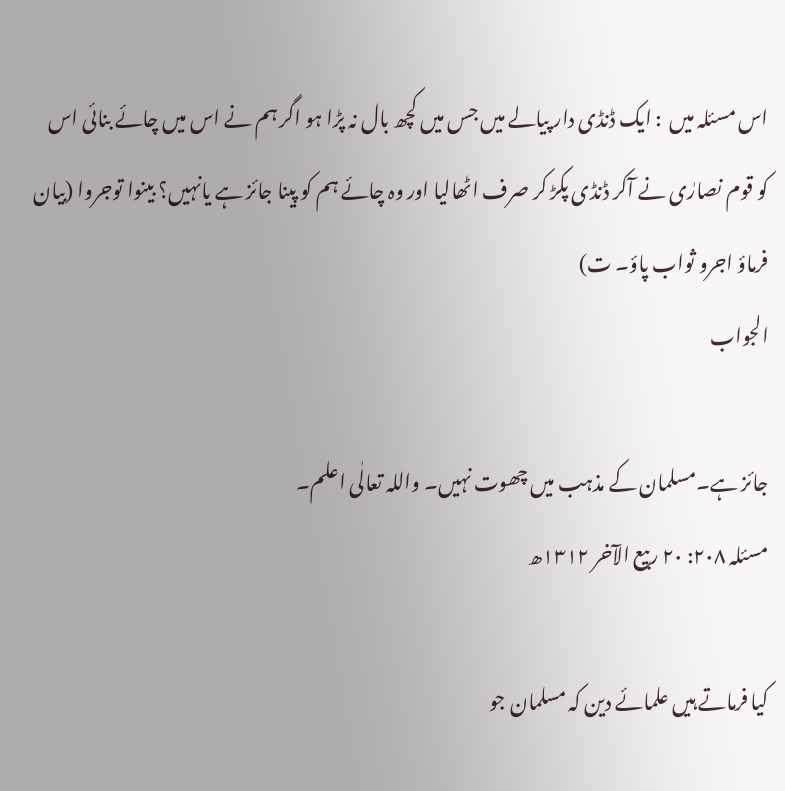اس مسئلہ میں  : ایک ڈنڈی دار پیالے میں جس میں کچھ بال نہ پڑا ہو اگر ہم نے اس میں چائے بنائی اس کو قوم نصارٰی نے آکر ڈنڈی پکڑ کر صرف اٹھالیا اور وہ چائے ہم کو پینا جائز ہے یانہیں؟ بینوا توجروا (بیان فرماؤ اجرو ثواب پاؤ۔ ت)
الجواب

جائز ہے۔مسلمان کے مذہب میں چھوت نہیں۔ واللہ تعالٰی اعلم۔
مسئلہ ۲۰۸: ۲۰ ربیع الآخر ۱۳۱۲ھ

کیا فرماتے ہیں علمائے دین کہ مسلمان جو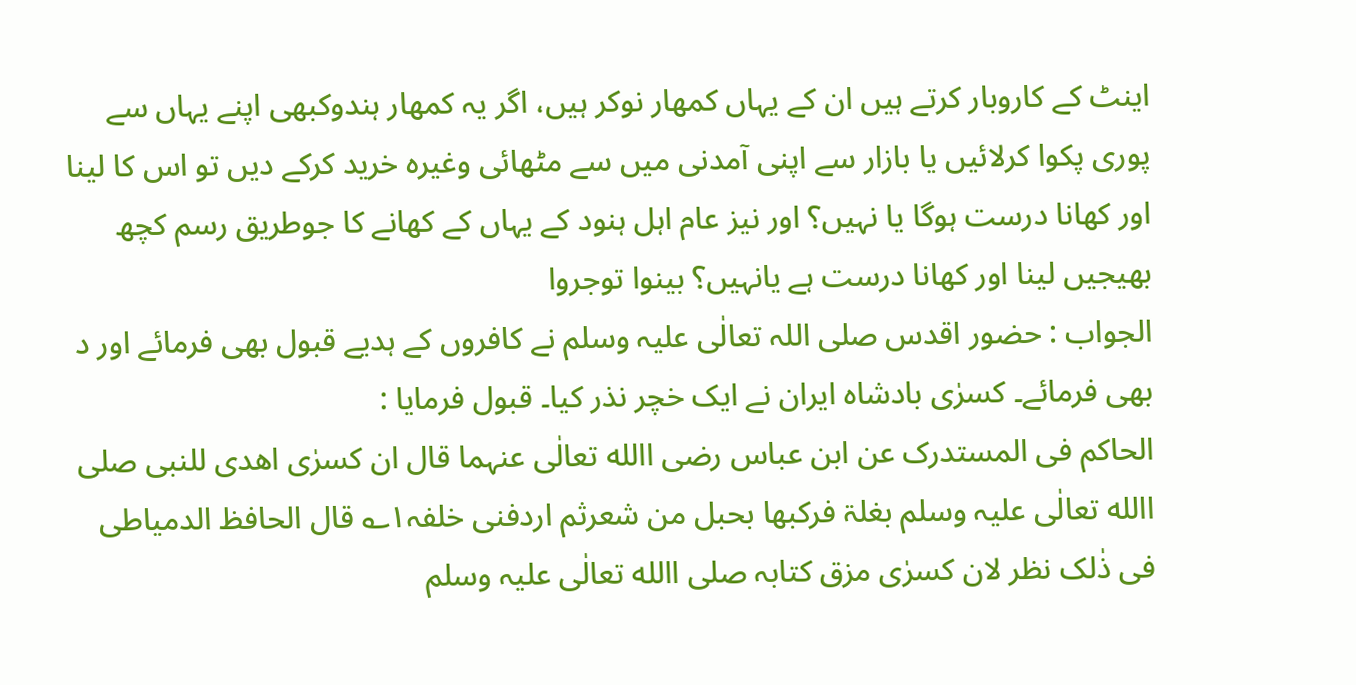اینٹ کے کاروبار کرتے ہیں ان کے یہاں کمھار نوکر ہیں، اگر یہ کمھار ہندوکبھی اپنے یہاں سے پوری پکوا کرلائیں یا بازار سے اپنی آمدنی میں سے مٹھائی وغیرہ خرید کرکے دیں تو اس کا لینا اور کھانا درست ہوگا یا نہیں؟ اور نیز عام اہل ہنود کے یہاں کے کھانے کا جوطریق رسم کچھ بھیجیں لینا اور کھانا درست ہے یانہیں؟ بینوا توجروا
الجواب : حضور اقدس صلی اللہ تعالٰی علیہ وسلم نے کافروں کے ہدیے قبول بھی فرمائے اور د بھی فرمائے۔ کسرٰی بادشاہ ایران نے ایک خچر نذر کیا۔ قبول فرمایا :
الحاکم فی المستدرک عن ابن عباس رضی االله تعالٰی عنہما قال ان کسرٰی اھدی للنبی صلی االله تعالٰی علیہ وسلم بغلۃ فرکبھا بحبل من شعرثم اردفنی خلفہ۱؎ قال الحافظ الدمیاطی فی ذٰلک نظر لان کسرٰی مزق کتابہ صلی االله تعالٰی علیہ وسلم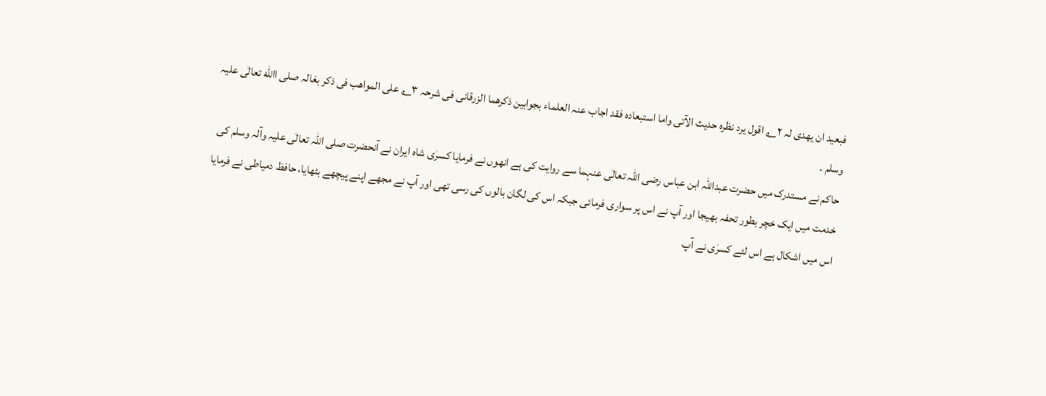فبعید ان یھدی لہ ۲؎ اقول یرد نظرہ حدیث الآتی واما استبعادہ فقد اجاب عنہ العلماء بجوابین ذکرھما الزرقانی فی شرحہ ۳؎ علی المواھب فی ذکر بغالہ صلی االله تعالٰی علیہ وسلم ۔
حاکم نے مستدرک میں حضرت عبداللہ ابن عباس رضی اللہ تعالٰی عنہما سے روایت کی ہے انھوں نے فرمایا کسرٰی شاہ ایران نے آنحضرت صلی اللہ تعالٰی علیہ وآلہ وسلم کی خدمت میں ایک خچر بطور تحفہ بھیجا اور آپ نے اس پر سواری فرمائی جبکہ اس کی لگان بالوں کی رسی تھی اور آپ نے مجھے اپنے پیچھے بٹھایا، حافظ دمیاطی نے فرمایا اس میں اشکال ہے اس لئے کسرٰی نے آپ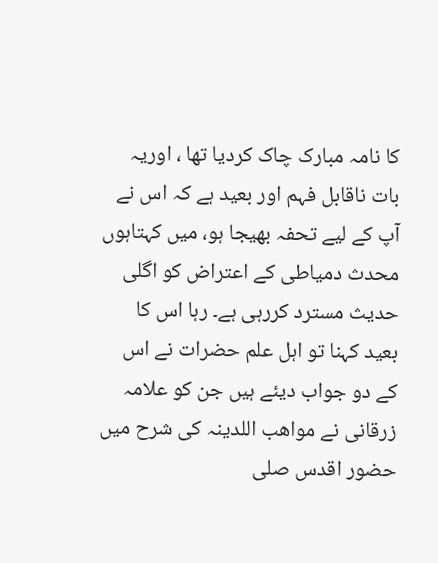کا نامہ مبارک چاک کردیا تھا ، اوریہ بات ناقابل فہم اور بعید ہے کہ اس نے آپ کے لیے تحفہ بھیجا ہو، میں کہتاہوں محدث دمیاطی کے اعتراض کو اگلی حدیث مسترد کررہی ہے۔ رہا اس کا بعید کہنا تو اہل علم حضرات نے اس کے دو جواب دیئے ہیں جن کو علامہ زرقانی نے مواھب اللدینہ کی شرح میں حضور اقدس صلی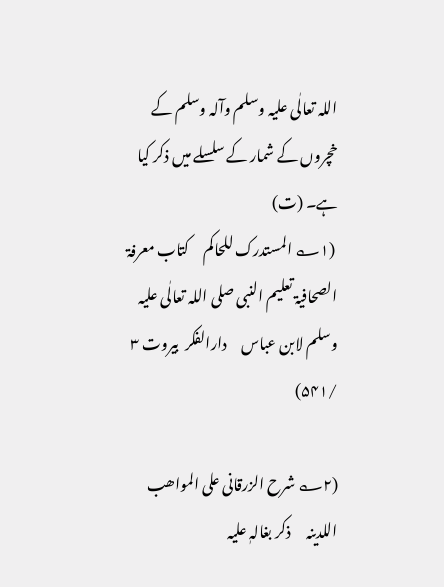اللہ تعالٰی علیہ وسلم وآلہ وسلم کے خچروں کے شمار کے سلسلے میں ذکر کیا ہے۔ (ت)
 (۱؎ المستدرک للحاکم     کتاب معرفۃ الصحافیۃ تعلیم النبی صلی اللہ تعالٰی علیہ وسلم لابن عباس     دارالفکر  بیروت ۳ /۵۴۱)

(۲؎ شرح الزرقانی علی المواھب اللدینہ     ذکر بغالہٖ علیہ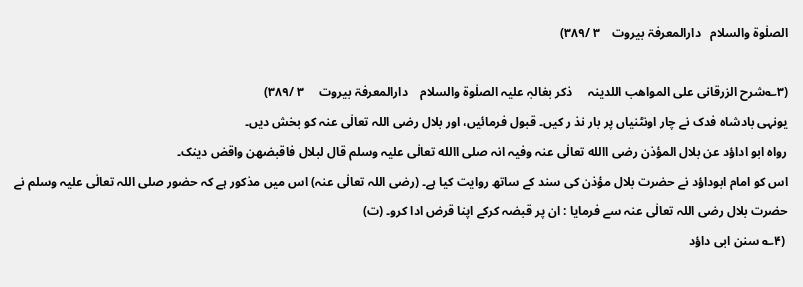الصلٰوۃ والسلام   دارالمعرفۃ بیروت    ۳ /۳۸۹)

(۳؎شرح الزرقانی علی المواھب اللدینہ     ذکر بغالہٖ علیہ الصلٰوۃ والسلام    دارالمعرفۃ بیروت     ۳ /۳۸۹)
یونہی بادشاہ فدک نے چار اونٹنیاں پر بار نذ ر کیں۔ قبول فرمائیں، اور بلال رضی اللہ تعالٰی عنہ کو بخش دیں۔
رواہ ابو اداؤد عن بلال المؤذن رضی االله تعالٰی عنہ وفیہ انہ صلی االله تعالٰی علیہ وسلم قال لبلال فاقبضھن واقض دینک۔
اس کو امام ابوداؤد نے حضرت بلال مؤذن کی سند کے ساتھ روایت کیا ہے۔ (رضی اللہ تعالٰی عنہ) اس میں مذکور ہے کہ حضور صلی اللہ تعالٰی علیہ وسلم نے حضرت بلال رضی اللہ تعالٰی عنہ سے فرمایا : ان پر قبضہ کرکے اپنا قرض ادا کرو۔ (ت)
 (۴؎ سنن ابی داؤد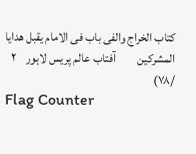کتاب الخراج والفی باب فی الامام یقبل ھدایا المشرکین         آفتاب عالم پریس لاہور    ۲ /۷۸)
Flag Counter